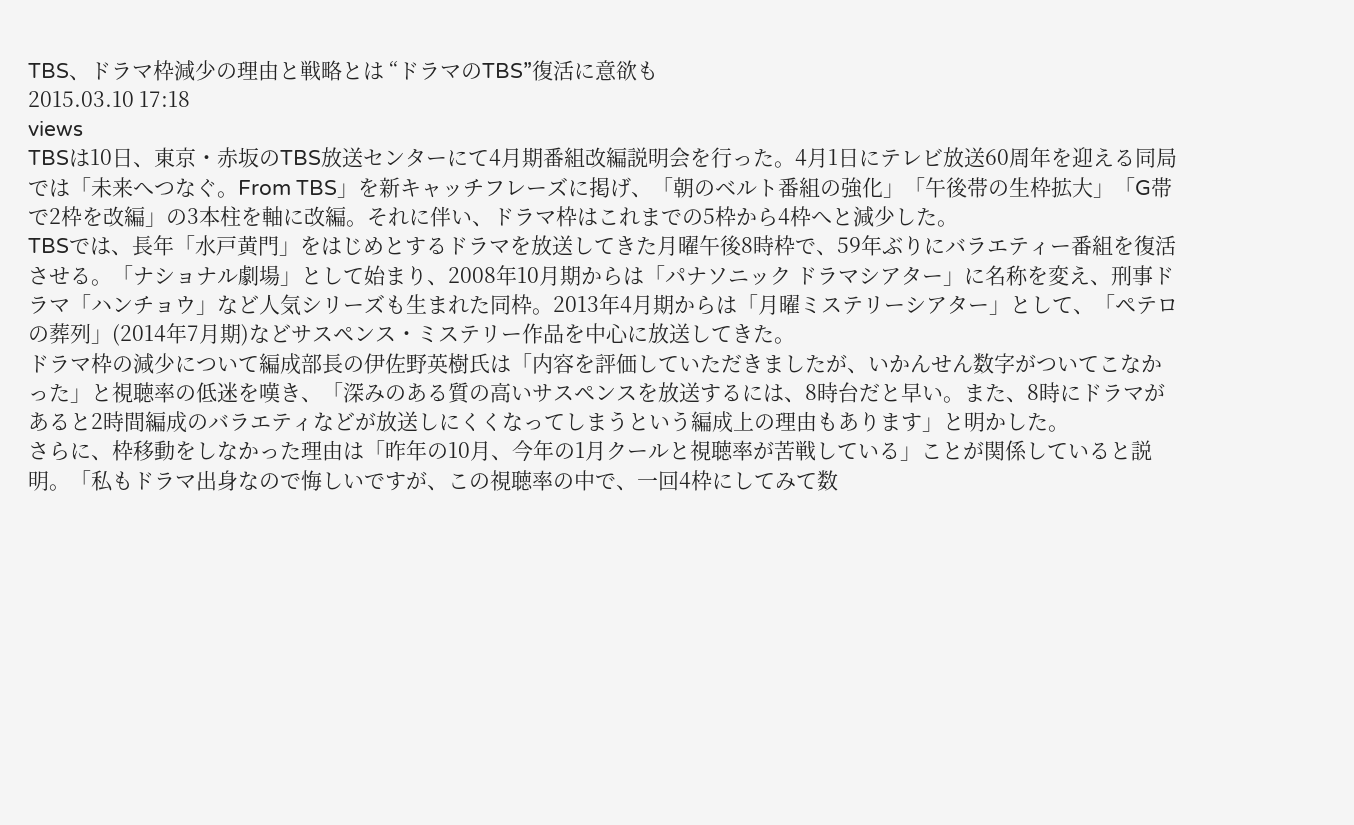TBS、ドラマ枠減少の理由と戦略とは “ドラマのTBS”復活に意欲も
2015.03.10 17:18
views
TBSは10日、東京・赤坂のTBS放送センターにて4月期番組改編説明会を行った。4月1日にテレビ放送60周年を迎える同局では「未来へつなぐ。From TBS」を新キャッチフレーズに掲げ、「朝のベルト番組の強化」「午後帯の生枠拡大」「G帯で2枠を改編」の3本柱を軸に改編。それに伴い、ドラマ枠はこれまでの5枠から4枠へと減少した。
TBSでは、長年「水戸黄門」をはじめとするドラマを放送してきた月曜午後8時枠で、59年ぶりにバラエティー番組を復活させる。「ナショナル劇場」として始まり、2008年10月期からは「パナソニック ドラマシアター」に名称を変え、刑事ドラマ「ハンチョウ」など人気シリーズも生まれた同枠。2013年4月期からは「月曜ミステリーシアター」として、「ペテロの葬列」(2014年7月期)などサスペンス・ミステリー作品を中心に放送してきた。
ドラマ枠の減少について編成部長の伊佐野英樹氏は「内容を評価していただきましたが、いかんせん数字がついてこなかった」と視聴率の低迷を嘆き、「深みのある質の高いサスペンスを放送するには、8時台だと早い。また、8時にドラマがあると2時間編成のバラエティなどが放送しにくくなってしまうという編成上の理由もあります」と明かした。
さらに、枠移動をしなかった理由は「昨年の10月、今年の1月クールと視聴率が苦戦している」ことが関係していると説明。「私もドラマ出身なので悔しいですが、この視聴率の中で、一回4枠にしてみて数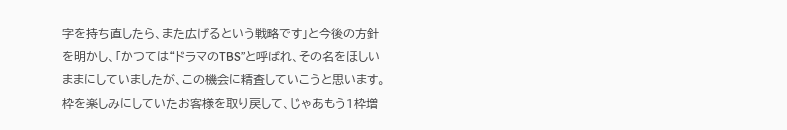字を持ち直したら、また広げるという戦略です」と今後の方針を明かし、「かつては“ドラマのTBS”と呼ばれ、その名をほしいままにしていましたが、この機会に精査していこうと思います。枠を楽しみにしていたお客様を取り戻して、じゃあもう1枠増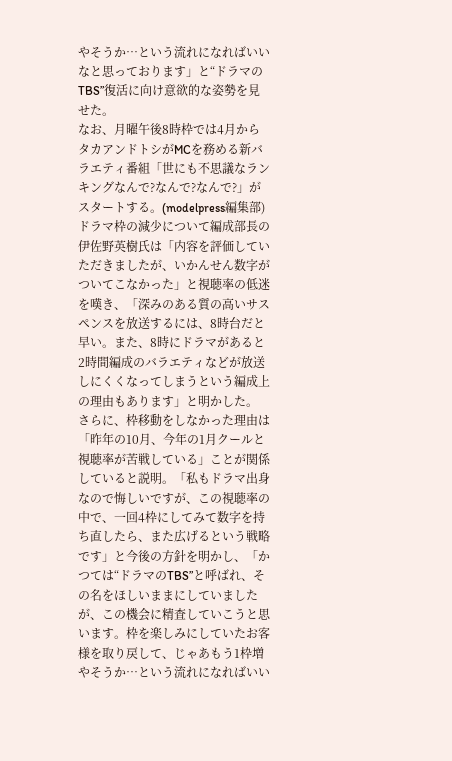やそうか…という流れになればいいなと思っております」と“ドラマのTBS”復活に向け意欲的な姿勢を見せた。
なお、月曜午後8時枠では4月からタカアンドトシがMCを務める新バラエティ番組「世にも不思議なランキングなんで?なんで?なんで?」がスタートする。(modelpress編集部)
ドラマ枠の減少について編成部長の伊佐野英樹氏は「内容を評価していただきましたが、いかんせん数字がついてこなかった」と視聴率の低迷を嘆き、「深みのある質の高いサスペンスを放送するには、8時台だと早い。また、8時にドラマがあると2時間編成のバラエティなどが放送しにくくなってしまうという編成上の理由もあります」と明かした。
さらに、枠移動をしなかった理由は「昨年の10月、今年の1月クールと視聴率が苦戦している」ことが関係していると説明。「私もドラマ出身なので悔しいですが、この視聴率の中で、一回4枠にしてみて数字を持ち直したら、また広げるという戦略です」と今後の方針を明かし、「かつては“ドラマのTBS”と呼ばれ、その名をほしいままにしていましたが、この機会に精査していこうと思います。枠を楽しみにしていたお客様を取り戻して、じゃあもう1枠増やそうか…という流れになればいい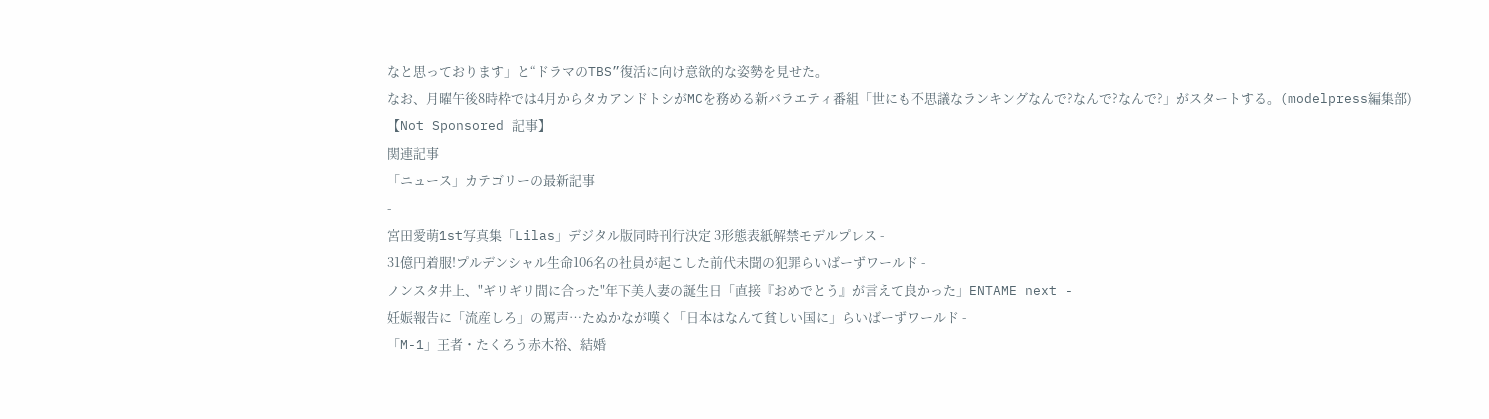なと思っております」と“ドラマのTBS”復活に向け意欲的な姿勢を見せた。
なお、月曜午後8時枠では4月からタカアンドトシがMCを務める新バラエティ番組「世にも不思議なランキングなんで?なんで?なんで?」がスタートする。(modelpress編集部)
【Not Sponsored 記事】
関連記事
「ニュース」カテゴリーの最新記事
-
宮田愛萌1st写真集「Lilas」デジタル版同時刊行決定 3形態表紙解禁モデルプレス -
31億円着服!プルデンシャル生命106名の社員が起こした前代未聞の犯罪らいばーずワールド -
ノンスタ井上、"ギリギリ間に合った"年下美人妻の誕生日「直接『おめでとう』が言えて良かった」ENTAME next -
妊娠報告に「流産しろ」の罵声…たぬかなが嘆く「日本はなんて貧しい国に」らいばーずワールド -
「M-1」王者・たくろう赤木裕、結婚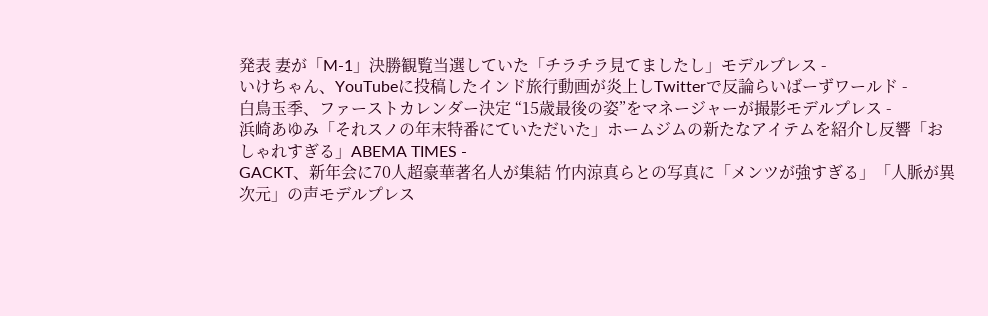発表 妻が「M-1」決勝観覧当選していた「チラチラ見てましたし」モデルプレス -
いけちゃん、YouTubeに投稿したインド旅行動画が炎上しTwitterで反論らいばーずワールド -
白鳥玉季、ファーストカレンダー決定 “15歳最後の姿”をマネージャーが撮影モデルプレス -
浜崎あゆみ「それスノの年末特番にていただいた」ホームジムの新たなアイテムを紹介し反響「おしゃれすぎる」ABEMA TIMES -
GACKT、新年会に70人超豪華著名人が集結 竹内涼真らとの写真に「メンツが強すぎる」「人脈が異次元」の声モデルプレス